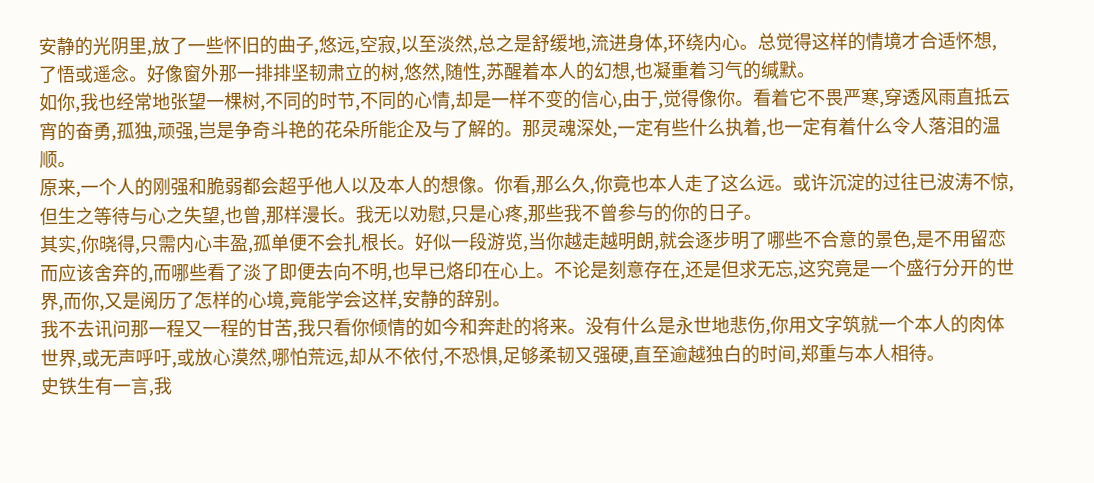安静的光阴里,放了一些怀旧的曲子,悠远,空寂,以至淡然,总之是舒缓地,流进身体,环绕内心。总觉得这样的情境才合适怀想,了悟或遥念。好像窗外那一排排坚韧肃立的树,悠然,随性,苏醒着本人的幻想,也凝重着习气的缄默。
如你,我也经常地张望一棵树,不同的时节,不同的心情,却是一样不变的信心,由于,觉得像你。看着它不畏严寒,穿透风雨直抵云宵的奋勇,孤独,顽强,岂是争奇斗艳的花朵所能企及与了解的。那灵魂深处,一定有些什么执着,也一定有着什么令人落泪的温顺。
原来,一个人的刚强和脆弱都会超乎他人以及本人的想像。你看,那么久,你竟也本人走了这么远。或许沉淀的过往已波涛不惊,但生之等待与心之失望,也曾,那样漫长。我无以劝慰,只是心疼,那些我不曾参与的你的日子。
其实,你晓得,只需内心丰盈,孤单便不会扎根长。好似一段游览,当你越走越明朗,就会逐步明了哪些不合意的景色,是不用留恋而应该舍弃的,而哪些看了淡了即便去向不明,也早已烙印在心上。不论是刻意存在,还是但求无忘,这究竟是一个盛行分开的世界,而你,又是阅历了怎样的心境,竟能学会这样,安静的辞别。
我不去讯问那一程又一程的甘苦,我只看你倾情的如今和奔赴的将来。没有什么是永世地悲伤,你用文字筑就一个本人的肉体世界,或无声呼吁,或放心漠然,哪怕荒远,却从不依付,不恐惧,足够柔韧又强硬,直至逾越独白的时间,郑重与本人相待。
史铁生有一言,我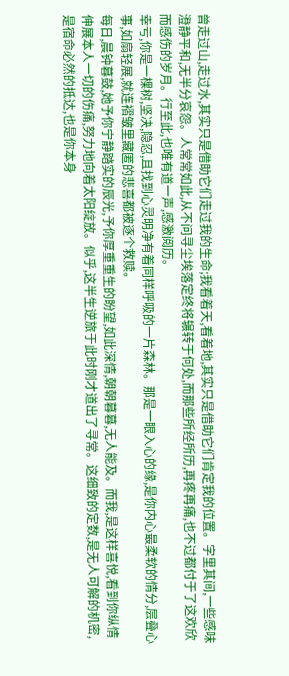曾走过山,走过水,其实只是借助它们走过我的生命;我看着天,看着地,其实只是借助它们肯定我的位置。字里其间,一些感味澄静平和,无半分哀怨。人常常如此,从不问寻尘埃落定终将辗转于何处,而那些所经所历,再疼再痛,也不过都付于了这欢欣而感伤的岁月。行至此,也唯有道一声,感激阅历。
幸亏,你是一棵树,坚决,隐忍,且找到心灵明净有着同样呼吸的一片森林。那是一眼入心的缘,是你内心最柔软的情分,层叠心事,如扇轻展,就连褶皱里藏匿的悲喜都被逐个救赎。
每日,晨钟暮鼓,她予你宁静踏实的辰光,予你厚重重生的盼望,如此深情,朝朝暮暮,无人能及。而我,是这样喜悦,看到你纵情伸展本人一切的伤痛,努力地向着太阳绽放。似乎,这半生逆旅于此时刚才道出了寻常。这细致的定数,是无人可解的机密,是宿命必然的抵达,也是你本身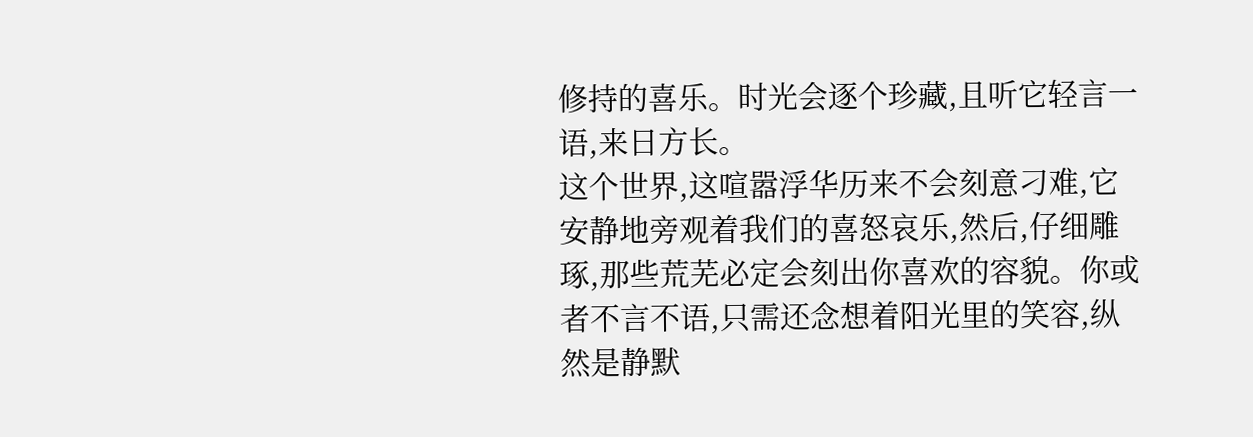修持的喜乐。时光会逐个珍藏,且听它轻言一语,来日方长。
这个世界,这喧嚣浮华历来不会刻意刁难,它安静地旁观着我们的喜怒哀乐,然后,仔细雕琢,那些荒芜必定会刻出你喜欢的容貌。你或者不言不语,只需还念想着阳光里的笑容,纵然是静默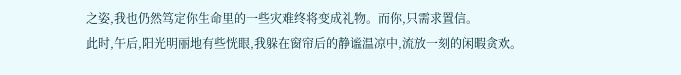之姿,我也仍然笃定你生命里的一些灾难终将变成礼物。而你,只需求置信。
此时,午后,阳光明丽地有些恍眼,我躲在窗帘后的静谧温凉中,流放一刻的闲暇贪欢。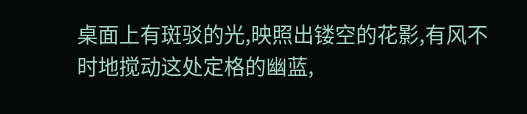桌面上有斑驳的光,映照出镂空的花影,有风不时地搅动这处定格的幽蓝,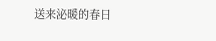送来泌暖的春日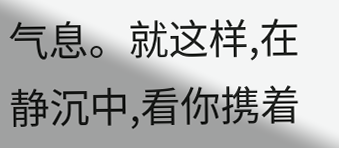气息。就这样,在静沉中,看你携着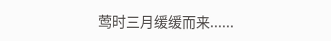莺时三月缓缓而来......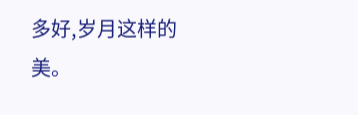多好,岁月这样的美。